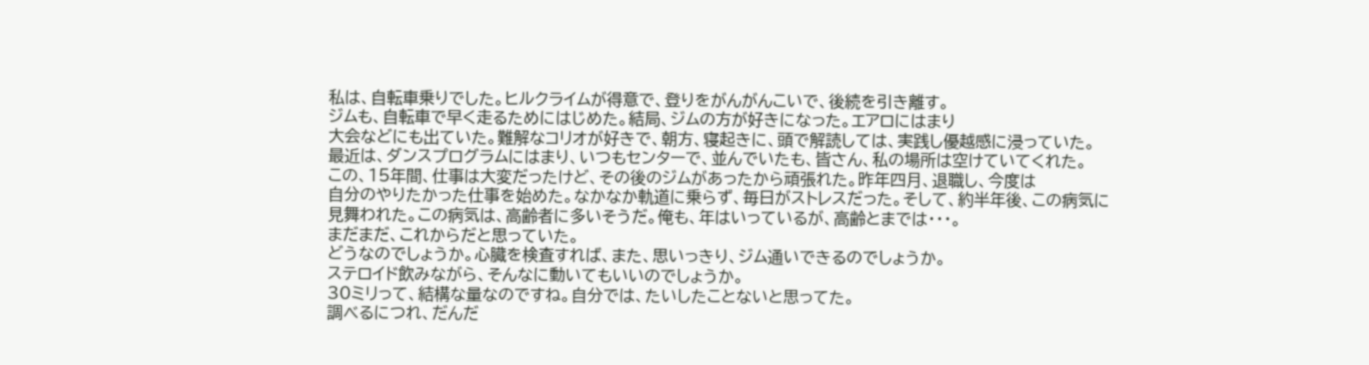私は、自転車乗りでした。ヒルクライムが得意で、登りをがんがんこいで、後続を引き離す。
ジムも、自転車で早く走るためにはじめた。結局、ジムの方が好きになった。エアロにはまり
大会などにも出ていた。難解なコリオが好きで、朝方、寝起きに、頭で解読しては、実践し優越感に浸っていた。
最近は、ダンスプログラムにはまり、いつもセンターで、並んでいたも、皆さん、私の場所は空けていてくれた。
この、15年間、仕事は大変だったけど、その後のジムがあったから頑張れた。昨年四月、退職し、今度は
自分のやりたかった仕事を始めた。なかなか軌道に乗らず、毎日がストレスだった。そして、約半年後、この病気に
見舞われた。この病気は、高齢者に多いそうだ。俺も、年はいっているが、高齢とまでは・・・。
まだまだ、これからだと思っていた。
どうなのでしょうか。心臓を検査すれば、また、思いっきり、ジム通いできるのでしょうか。
ステロイド飲みながら、そんなに動いてもいいのでしょうか。
30ミリって、結構な量なのですね。自分では、たいしたことないと思ってた。
調べるにつれ、だんだ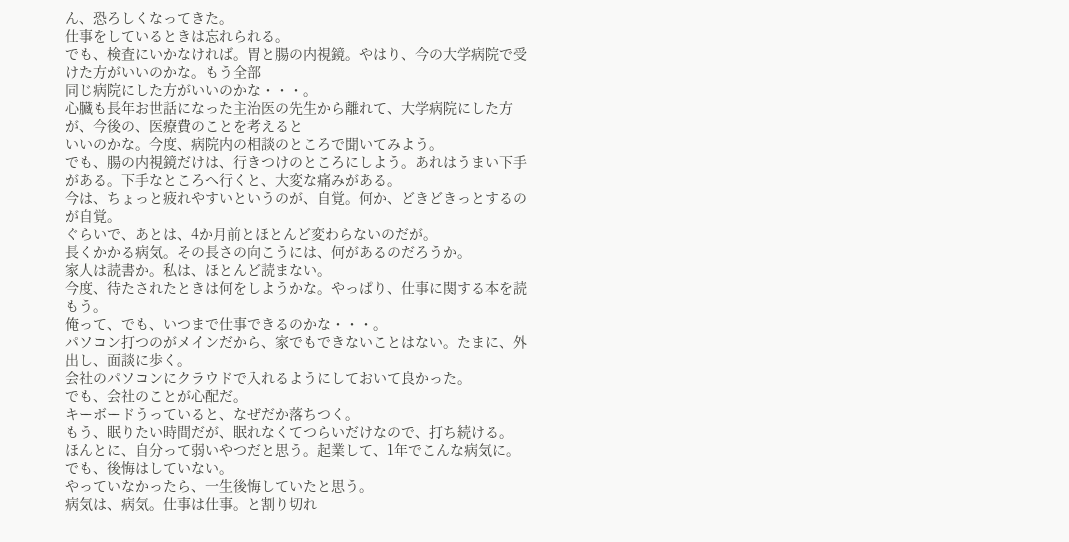ん、恐ろしくなってきた。
仕事をしているときは忘れられる。
でも、検査にいかなければ。胃と腸の内視鏡。やはり、今の大学病院で受けた方がいいのかな。もう全部
同じ病院にした方がいいのかな・・・。
心臓も長年お世話になった主治医の先生から離れて、大学病院にした方が、今後の、医療費のことを考えると
いいのかな。今度、病院内の相談のところで聞いてみよう。
でも、腸の内視鏡だけは、行きつけのところにしよう。あれはうまい下手がある。下手なところへ行くと、大変な痛みがある。
今は、ちょっと疲れやすいというのが、自覚。何か、どきどきっとするのが自覚。
ぐらいで、あとは、4か月前とほとんど変わらないのだが。
長くかかる病気。その長さの向こうには、何があるのだろうか。
家人は読書か。私は、ほとんど読まない。
今度、待たされたときは何をしようかな。やっぱり、仕事に関する本を読もう。
俺って、でも、いつまで仕事できるのかな・・・。
パソコン打つのがメインだから、家でもできないことはない。たまに、外出し、面談に歩く。
会社のパソコンにクラウドで入れるようにしておいて良かった。
でも、会社のことが心配だ。
キーボードうっていると、なぜだか落ちつく。
もう、眠りたい時間だが、眠れなくてつらいだけなので、打ち続ける。
ほんとに、自分って弱いやつだと思う。起業して、1年でこんな病気に。
でも、後悔はしていない。
やっていなかったら、一生後悔していたと思う。
病気は、病気。仕事は仕事。と割り切れ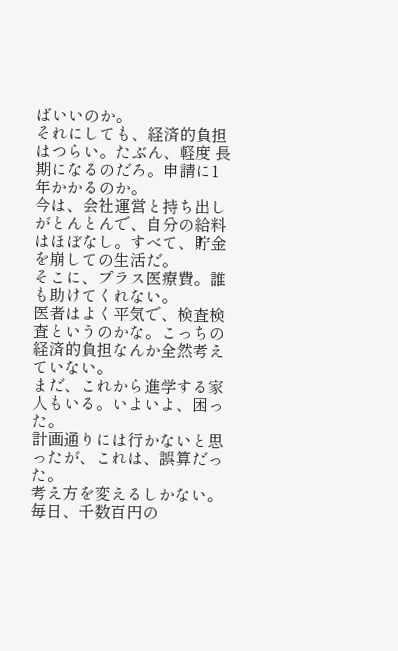ばいいのか。
それにしても、経済的負担はつらい。たぶん、軽度 長期になるのだろ。申請に1年かかるのか。
今は、会社運営と持ち出しがとんとんで、自分の給料はほぼなし。すべて、貯金を崩しての生活だ。
そこに、プラス医療費。誰も助けてくれない。
医者はよく平気で、検査検査というのかな。こっちの経済的負担なんか全然考えていない。
まだ、これから進学する家人もいる。いよいよ、困った。
計画通りには行かないと思ったが、これは、誤算だった。
考え方を変えるしかない。毎日、千数百円の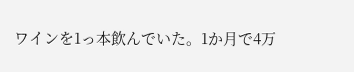ワインを1っ本飲んでいた。1か月で4万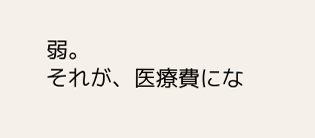弱。
それが、医療費にな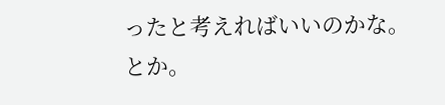ったと考えればいいのかな。とか。